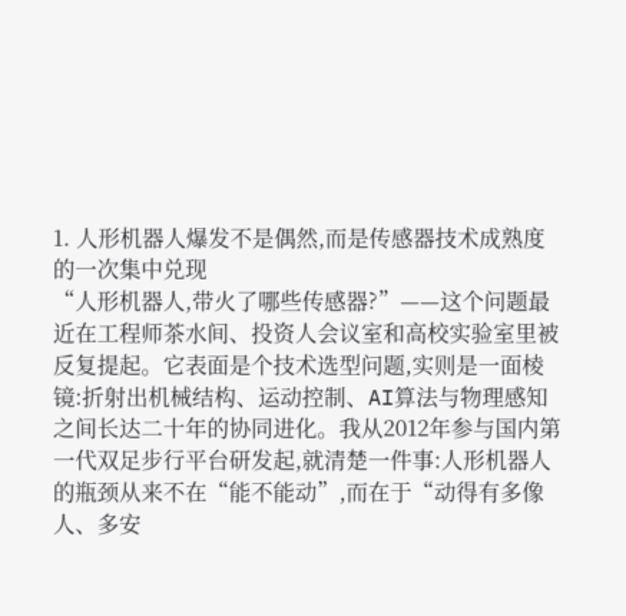1. 人形机器人爆发不是偶然,而是传感器技术成熟度的一次集中兑现
“人形机器人,带火了哪些传感器?”——这个问题最近在工程师茶水间、投资人会议室和高校实验室里被反复提起。它表面是个技术选型问题,实则是一面棱镜:折射出机械结构、运动控制、AI算法与物理感知之间长达二十年的协同进化。我从2012年参与国内第一代双足步行平台研发起,就清楚一件事:人形机器人的瓶颈从来不在“能不能动”,而在于“动得有多像人、多安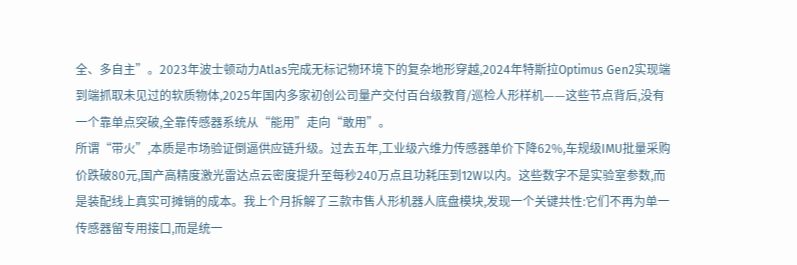全、多自主”。2023年波士顿动力Atlas完成无标记物环境下的复杂地形穿越,2024年特斯拉Optimus Gen2实现端到端抓取未见过的软质物体,2025年国内多家初创公司量产交付百台级教育/巡检人形样机——这些节点背后,没有一个靠单点突破,全靠传感器系统从“能用”走向“敢用”。
所谓“带火”,本质是市场验证倒逼供应链升级。过去五年,工业级六维力传感器单价下降62%,车规级IMU批量采购价跌破80元,国产高精度激光雷达点云密度提升至每秒240万点且功耗压到12W以内。这些数字不是实验室参数,而是装配线上真实可摊销的成本。我上个月拆解了三款市售人形机器人底盘模块,发现一个关键共性:它们不再为单一传感器留专用接口,而是统一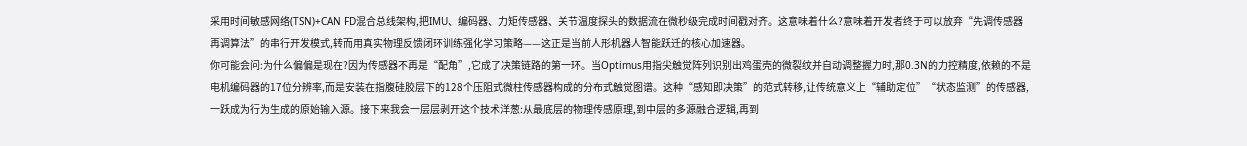采用时间敏感网络(TSN)+CAN FD混合总线架构,把IMU、编码器、力矩传感器、关节温度探头的数据流在微秒级完成时间戳对齐。这意味着什么?意味着开发者终于可以放弃“先调传感器再调算法”的串行开发模式,转而用真实物理反馈闭环训练强化学习策略——这正是当前人形机器人智能跃迁的核心加速器。
你可能会问:为什么偏偏是现在?因为传感器不再是“配角”,它成了决策链路的第一环。当Optimus用指尖触觉阵列识别出鸡蛋壳的微裂纹并自动调整握力时,那0.3N的力控精度,依赖的不是电机编码器的17位分辨率,而是安装在指腹硅胶层下的128个压阻式微柱传感器构成的分布式触觉图谱。这种“感知即决策”的范式转移,让传统意义上“辅助定位”“状态监测”的传感器,一跃成为行为生成的原始输入源。接下来我会一层层剥开这个技术洋葱:从最底层的物理传感原理,到中层的多源融合逻辑,再到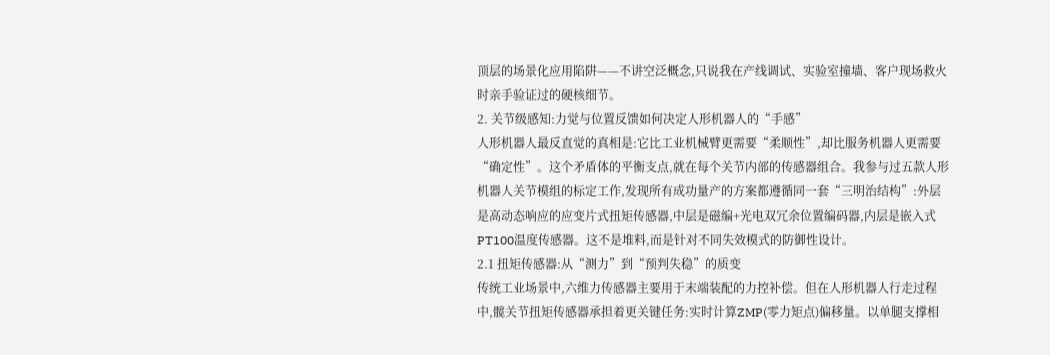顶层的场景化应用陷阱——不讲空泛概念,只说我在产线调试、实验室撞墙、客户现场救火时亲手验证过的硬核细节。
2. 关节级感知:力觉与位置反馈如何决定人形机器人的“手感”
人形机器人最反直觉的真相是:它比工业机械臂更需要“柔顺性”,却比服务机器人更需要“确定性”。这个矛盾体的平衡支点,就在每个关节内部的传感器组合。我参与过五款人形机器人关节模组的标定工作,发现所有成功量产的方案都遵循同一套“三明治结构”:外层是高动态响应的应变片式扭矩传感器,中层是磁编+光电双冗余位置编码器,内层是嵌入式PT100温度传感器。这不是堆料,而是针对不同失效模式的防御性设计。
2.1 扭矩传感器:从“测力”到“预判失稳”的质变
传统工业场景中,六维力传感器主要用于末端装配的力控补偿。但在人形机器人行走过程中,髋关节扭矩传感器承担着更关键任务:实时计算ZMP(零力矩点)偏移量。以单腿支撑相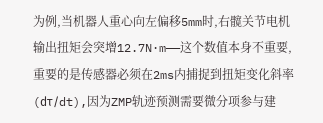为例,当机器人重心向左偏移5mm时,右髋关节电机输出扭矩会突增12.7N·m——这个数值本身不重要,重要的是传感器必须在2ms内捕捉到扭矩变化斜率(dτ/dt),因为ZMP轨迹预测需要微分项参与建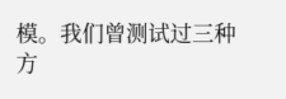模。我们曾测试过三种方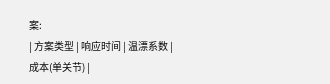案:
| 方案类型 | 响应时间 | 温漂系数 | 成本(单关节) |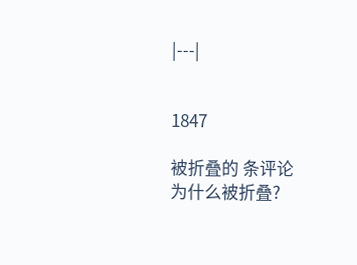|---|


1847

被折叠的 条评论
为什么被折叠?